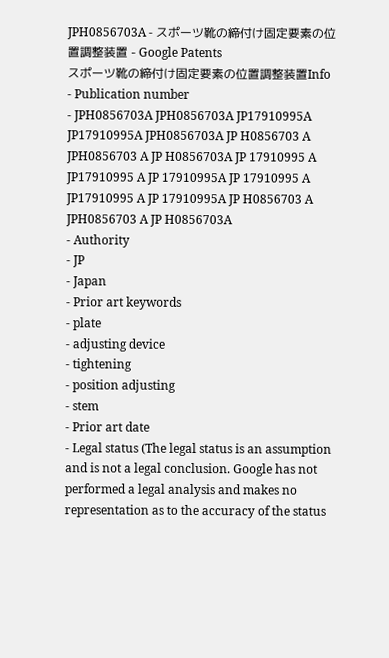JPH0856703A - スポーツ靴の締付け固定要素の位置調整装置 - Google Patents
スポーツ靴の締付け固定要素の位置調整装置Info
- Publication number
- JPH0856703A JPH0856703A JP17910995A JP17910995A JPH0856703A JP H0856703 A JPH0856703 A JP H0856703A JP 17910995 A JP17910995 A JP 17910995A JP 17910995 A JP17910995 A JP 17910995A JP H0856703 A JPH0856703 A JP H0856703A
- Authority
- JP
- Japan
- Prior art keywords
- plate
- adjusting device
- tightening
- position adjusting
- stem
- Prior art date
- Legal status (The legal status is an assumption and is not a legal conclusion. Google has not performed a legal analysis and makes no representation as to the accuracy of the status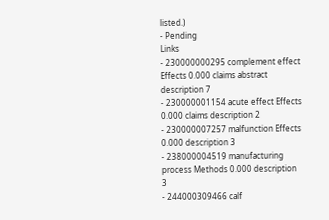listed.)
- Pending
Links
- 230000000295 complement effect Effects 0.000 claims abstract description 7
- 230000001154 acute effect Effects 0.000 claims description 2
- 230000007257 malfunction Effects 0.000 description 3
- 238000004519 manufacturing process Methods 0.000 description 3
- 244000309466 calf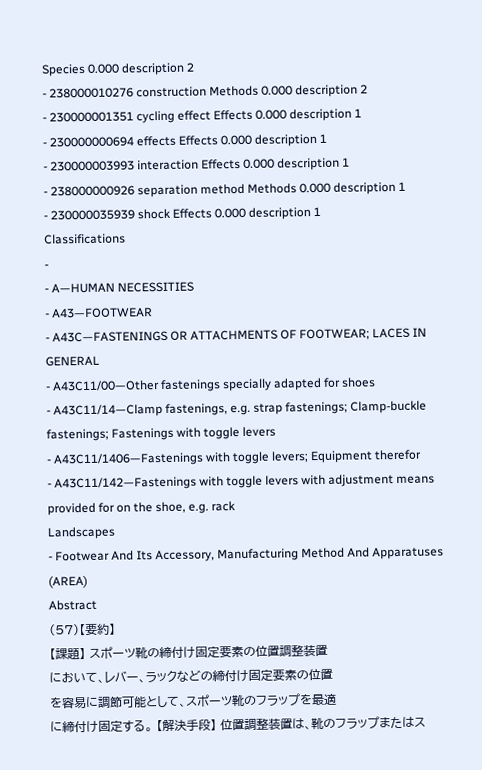Species 0.000 description 2
- 238000010276 construction Methods 0.000 description 2
- 230000001351 cycling effect Effects 0.000 description 1
- 230000000694 effects Effects 0.000 description 1
- 230000003993 interaction Effects 0.000 description 1
- 238000000926 separation method Methods 0.000 description 1
- 230000035939 shock Effects 0.000 description 1
Classifications
-
- A—HUMAN NECESSITIES
- A43—FOOTWEAR
- A43C—FASTENINGS OR ATTACHMENTS OF FOOTWEAR; LACES IN GENERAL
- A43C11/00—Other fastenings specially adapted for shoes
- A43C11/14—Clamp fastenings, e.g. strap fastenings; Clamp-buckle fastenings; Fastenings with toggle levers
- A43C11/1406—Fastenings with toggle levers; Equipment therefor
- A43C11/142—Fastenings with toggle levers with adjustment means provided for on the shoe, e.g. rack
Landscapes
- Footwear And Its Accessory, Manufacturing Method And Apparatuses (AREA)
Abstract
(57)【要約】
【課題】 スポーツ靴の締付け固定要素の位置調整装置
において、レバー、ラックなどの締付け固定要素の位置
を容易に調節可能として、スポーツ靴のフラップを最適
に締付け固定する。 【解決手段】 位置調整装置は、靴のフラップまたはス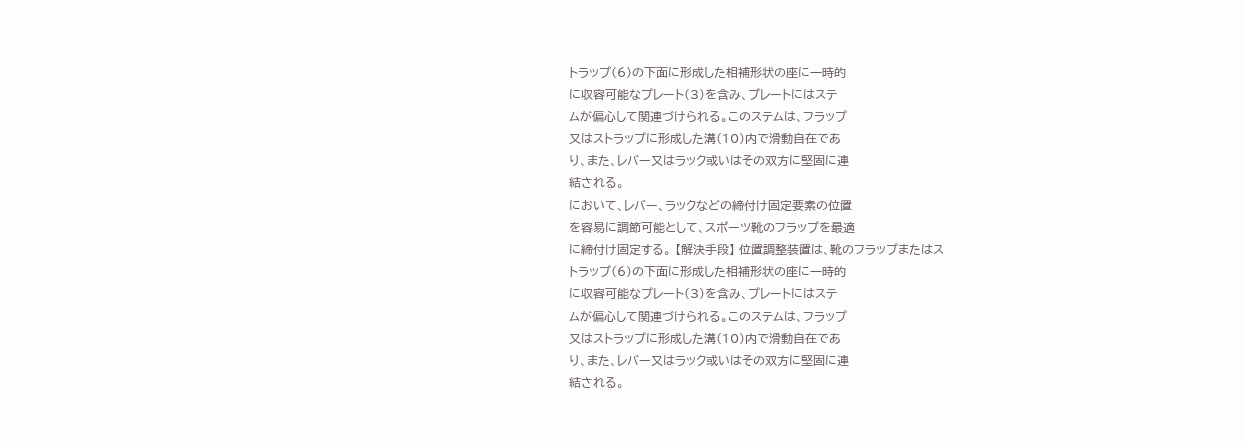トラップ(6)の下面に形成した相補形状の座に一時的
に収容可能なプレート(3)を含み、プレートにはステ
ムが偏心して関連づけられる。このステムは、フラップ
又はストラップに形成した溝(10)内で滑動自在であ
り、また、レバー又はラック或いはその双方に堅固に連
結される。
において、レバー、ラックなどの締付け固定要素の位置
を容易に調節可能として、スポーツ靴のフラップを最適
に締付け固定する。 【解決手段】 位置調整装置は、靴のフラップまたはス
トラップ(6)の下面に形成した相補形状の座に一時的
に収容可能なプレート(3)を含み、プレートにはステ
ムが偏心して関連づけられる。このステムは、フラップ
又はストラップに形成した溝(10)内で滑動自在であ
り、また、レバー又はラック或いはその双方に堅固に連
結される。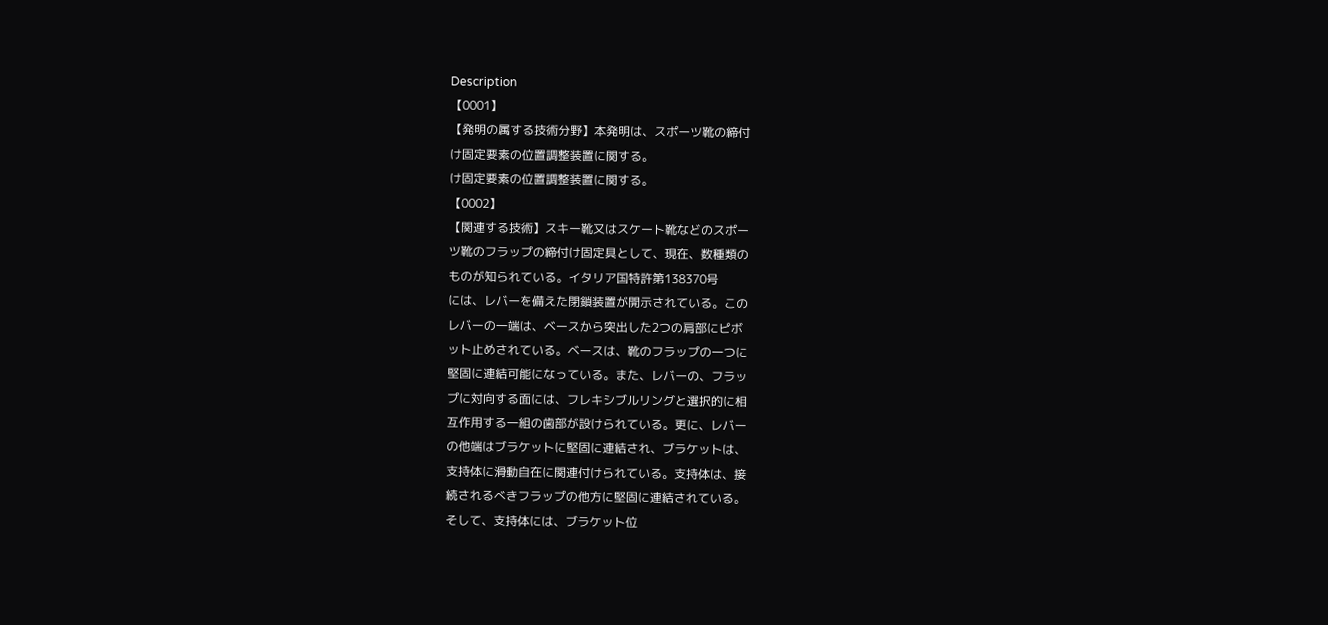Description
【0001】
【発明の属する技術分野】本発明は、スポーツ靴の締付
け固定要素の位置調整装置に関する。
け固定要素の位置調整装置に関する。
【0002】
【関連する技術】スキー靴又はスケート靴などのスポー
ツ靴のフラップの締付け固定具として、現在、数種類の
ものが知られている。イタリア国特許第138370号
には、レバーを備えた閉鎖装置が開示されている。この
レバーの一端は、ベースから突出した2つの肩部にピボ
ット止めされている。ベースは、靴のフラップの一つに
堅固に連結可能になっている。また、レバーの、フラッ
プに対向する面には、フレキシブルリングと選択的に相
互作用する一組の歯部が設けられている。更に、レバー
の他端はブラケットに堅固に連結され、ブラケットは、
支持体に滑動自在に関連付けられている。支持体は、接
続されるべきフラップの他方に堅固に連結されている。
そして、支持体には、ブラケット位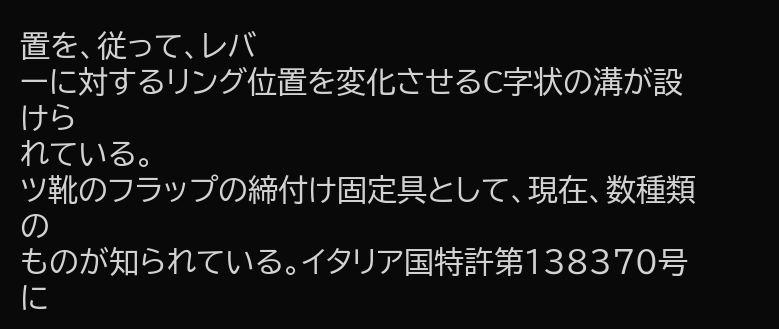置を、従って、レバ
ーに対するリング位置を変化させるC字状の溝が設けら
れている。
ツ靴のフラップの締付け固定具として、現在、数種類の
ものが知られている。イタリア国特許第138370号
に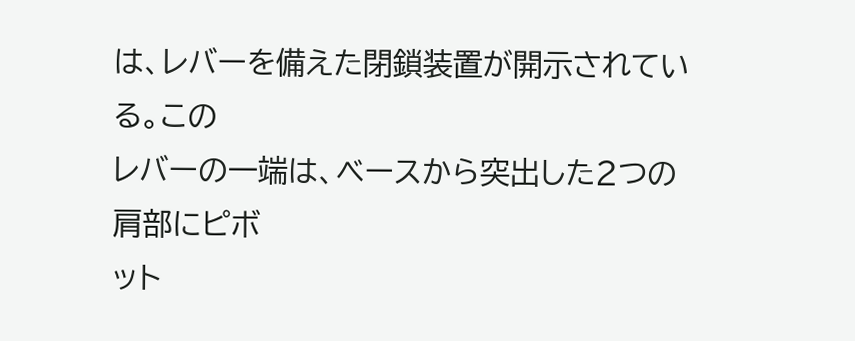は、レバーを備えた閉鎖装置が開示されている。この
レバーの一端は、ベースから突出した2つの肩部にピボ
ット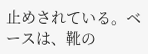止めされている。ベースは、靴の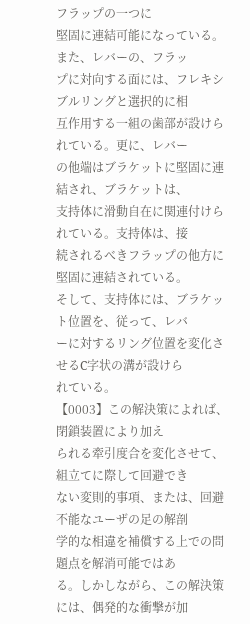フラップの一つに
堅固に連結可能になっている。また、レバーの、フラッ
プに対向する面には、フレキシブルリングと選択的に相
互作用する一組の歯部が設けられている。更に、レバー
の他端はブラケットに堅固に連結され、ブラケットは、
支持体に滑動自在に関連付けられている。支持体は、接
続されるべきフラップの他方に堅固に連結されている。
そして、支持体には、ブラケット位置を、従って、レバ
ーに対するリング位置を変化させるC字状の溝が設けら
れている。
【0003】この解決策によれば、閉鎖装置により加え
られる牽引度合を変化させて、組立てに際して回避でき
ない変則的事項、または、回避不能なユーザの足の解剖
学的な相違を補償する上での問題点を解消可能ではあ
る。しかしながら、この解決策には、偶発的な衝撃が加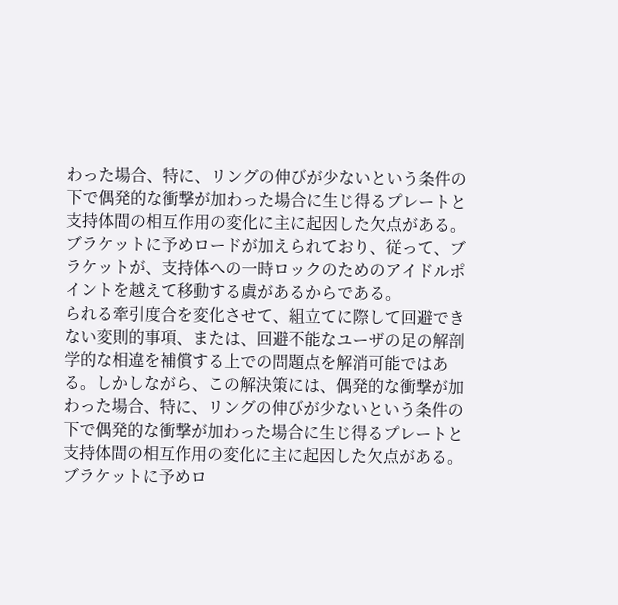わった場合、特に、リングの伸びが少ないという条件の
下で偶発的な衝撃が加わった場合に生じ得るプレートと
支持体間の相互作用の変化に主に起因した欠点がある。
ブラケットに予めロードが加えられており、従って、ブ
ラケットが、支持体への一時ロックのためのアイドルポ
イントを越えて移動する虞があるからである。
られる牽引度合を変化させて、組立てに際して回避でき
ない変則的事項、または、回避不能なユーザの足の解剖
学的な相違を補償する上での問題点を解消可能ではあ
る。しかしながら、この解決策には、偶発的な衝撃が加
わった場合、特に、リングの伸びが少ないという条件の
下で偶発的な衝撃が加わった場合に生じ得るプレートと
支持体間の相互作用の変化に主に起因した欠点がある。
ブラケットに予めロ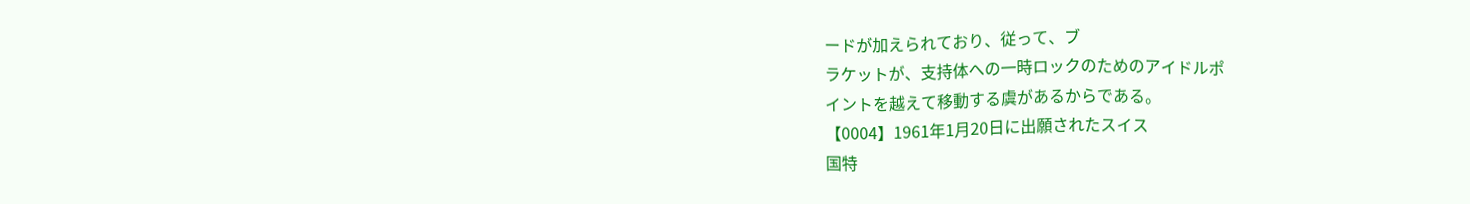ードが加えられており、従って、ブ
ラケットが、支持体への一時ロックのためのアイドルポ
イントを越えて移動する虞があるからである。
【0004】1961年1月20日に出願されたスイス
国特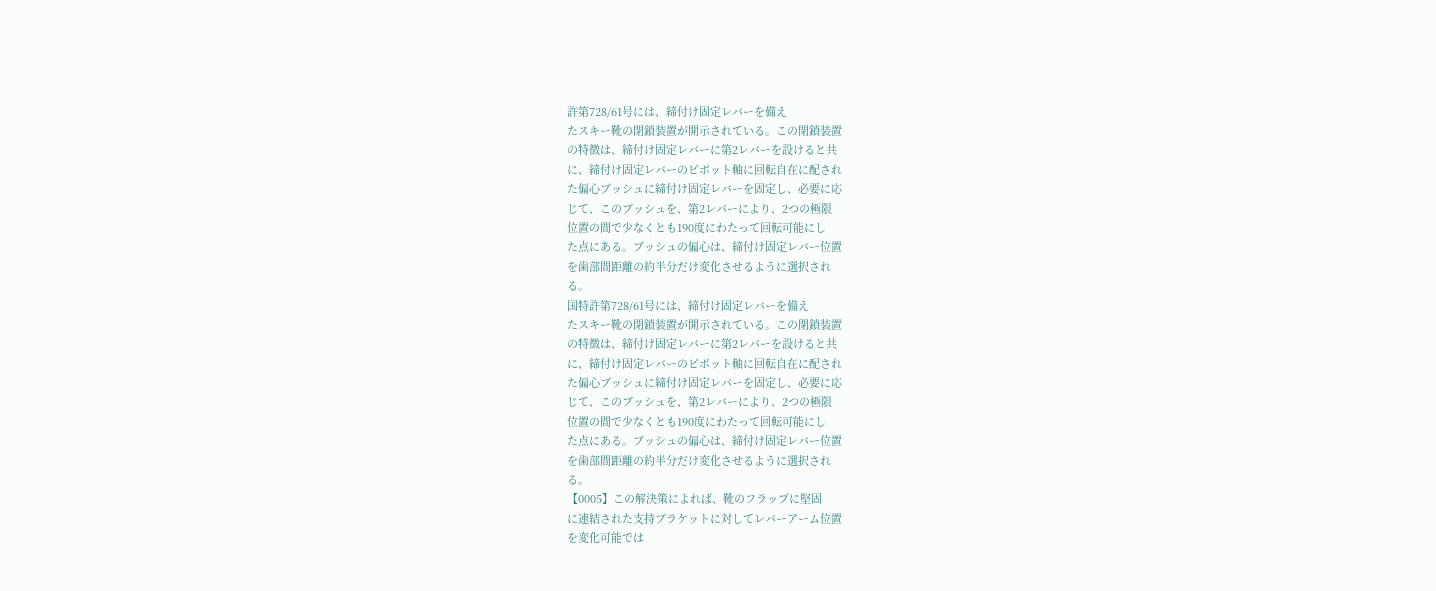許第728/61号には、締付け固定レバーを備え
たスキー靴の閉鎖装置が開示されている。この閉鎖装置
の特徴は、締付け固定レバーに第2レバーを設けると共
に、締付け固定レバーのピボット軸に回転自在に配され
た偏心ブッシュに締付け固定レバーを固定し、必要に応
じて、このブッシュを、第2レバーにより、2つの極限
位置の間で少なくとも190度にわたって回転可能にし
た点にある。ブッシュの偏心は、締付け固定レバー位置
を歯部間距離の約半分だけ変化させるように選択され
る。
国特許第728/61号には、締付け固定レバーを備え
たスキー靴の閉鎖装置が開示されている。この閉鎖装置
の特徴は、締付け固定レバーに第2レバーを設けると共
に、締付け固定レバーのピボット軸に回転自在に配され
た偏心ブッシュに締付け固定レバーを固定し、必要に応
じて、このブッシュを、第2レバーにより、2つの極限
位置の間で少なくとも190度にわたって回転可能にし
た点にある。ブッシュの偏心は、締付け固定レバー位置
を歯部間距離の約半分だけ変化させるように選択され
る。
【0005】この解決策によれば、靴のフラップに堅固
に連結された支持ブラケットに対してレバーアーム位置
を変化可能では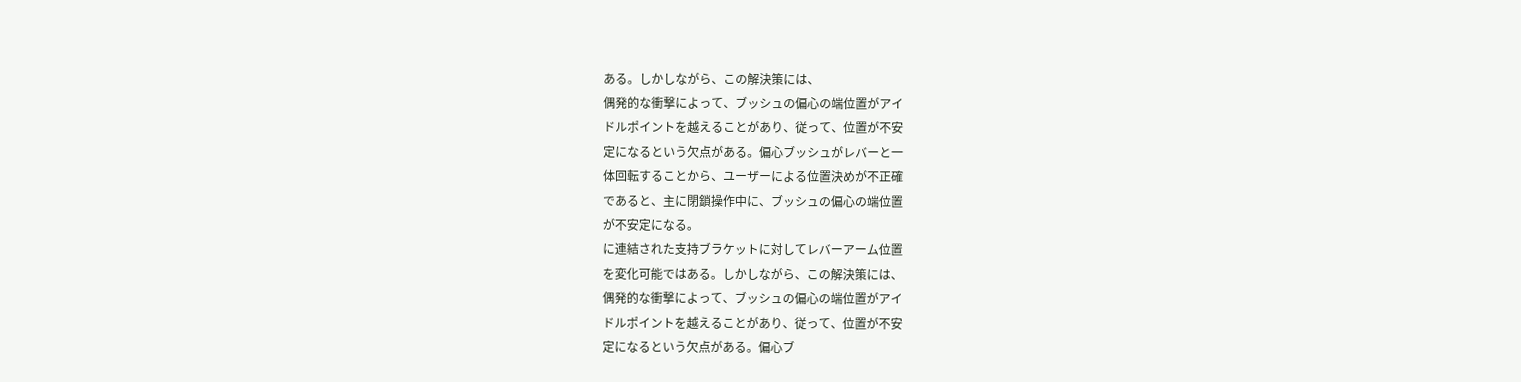ある。しかしながら、この解決策には、
偶発的な衝撃によって、ブッシュの偏心の端位置がアイ
ドルポイントを越えることがあり、従って、位置が不安
定になるという欠点がある。偏心ブッシュがレバーと一
体回転することから、ユーザーによる位置決めが不正確
であると、主に閉鎖操作中に、ブッシュの偏心の端位置
が不安定になる。
に連結された支持ブラケットに対してレバーアーム位置
を変化可能ではある。しかしながら、この解決策には、
偶発的な衝撃によって、ブッシュの偏心の端位置がアイ
ドルポイントを越えることがあり、従って、位置が不安
定になるという欠点がある。偏心ブ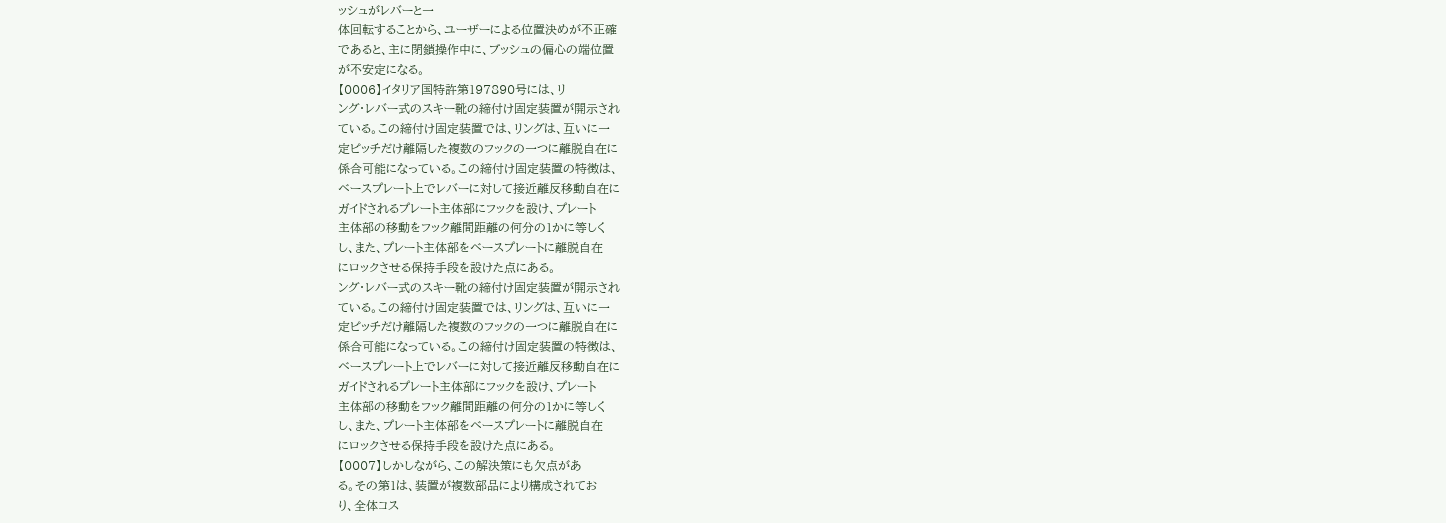ッシュがレバーと一
体回転することから、ユーザーによる位置決めが不正確
であると、主に閉鎖操作中に、ブッシュの偏心の端位置
が不安定になる。
【0006】イタリア国特許第197890号には、リ
ング・レバー式のスキー靴の締付け固定装置が開示され
ている。この締付け固定装置では、リングは、互いに一
定ピッチだけ離隔した複数のフックの一つに離脱自在に
係合可能になっている。この締付け固定装置の特徴は、
ベースプレート上でレバーに対して接近離反移動自在に
ガイドされるプレート主体部にフックを設け、プレート
主体部の移動をフック離間距離の何分の1かに等しく
し、また、プレート主体部をベースプレートに離脱自在
にロックさせる保持手段を設けた点にある。
ング・レバー式のスキー靴の締付け固定装置が開示され
ている。この締付け固定装置では、リングは、互いに一
定ピッチだけ離隔した複数のフックの一つに離脱自在に
係合可能になっている。この締付け固定装置の特徴は、
ベースプレート上でレバーに対して接近離反移動自在に
ガイドされるプレート主体部にフックを設け、プレート
主体部の移動をフック離間距離の何分の1かに等しく
し、また、プレート主体部をベースプレートに離脱自在
にロックさせる保持手段を設けた点にある。
【0007】しかしながら、この解決策にも欠点があ
る。その第1は、装置が複数部品により構成されてお
り、全体コス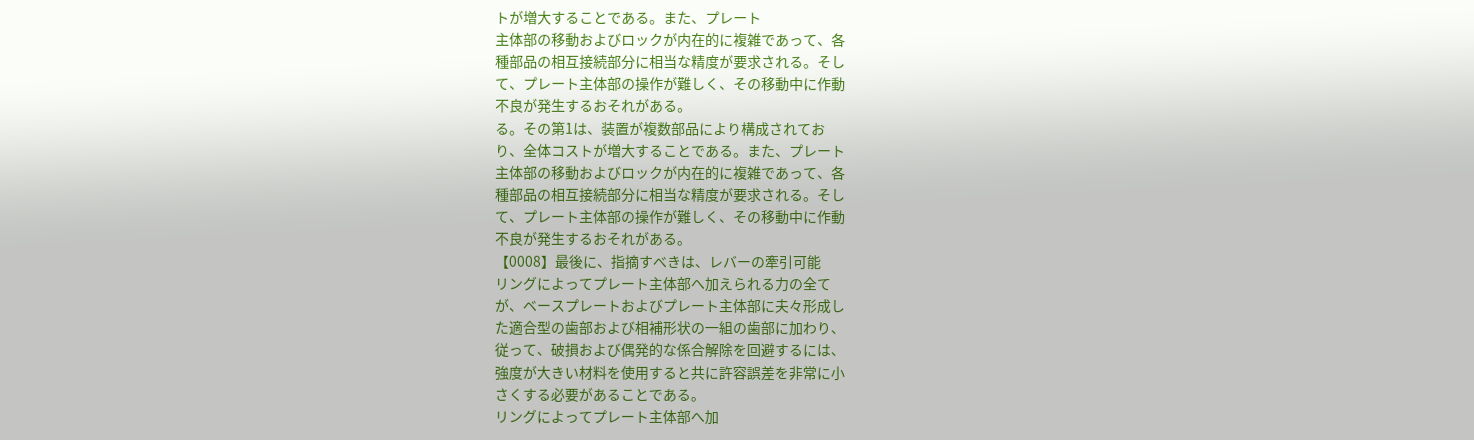トが増大することである。また、プレート
主体部の移動およびロックが内在的に複雑であって、各
種部品の相互接続部分に相当な精度が要求される。そし
て、プレート主体部の操作が難しく、その移動中に作動
不良が発生するおそれがある。
る。その第1は、装置が複数部品により構成されてお
り、全体コストが増大することである。また、プレート
主体部の移動およびロックが内在的に複雑であって、各
種部品の相互接続部分に相当な精度が要求される。そし
て、プレート主体部の操作が難しく、その移動中に作動
不良が発生するおそれがある。
【0008】最後に、指摘すべきは、レバーの牽引可能
リングによってプレート主体部へ加えられる力の全て
が、ベースプレートおよびプレート主体部に夫々形成し
た適合型の歯部および相補形状の一組の歯部に加わり、
従って、破損および偶発的な係合解除を回避するには、
強度が大きい材料を使用すると共に許容誤差を非常に小
さくする必要があることである。
リングによってプレート主体部へ加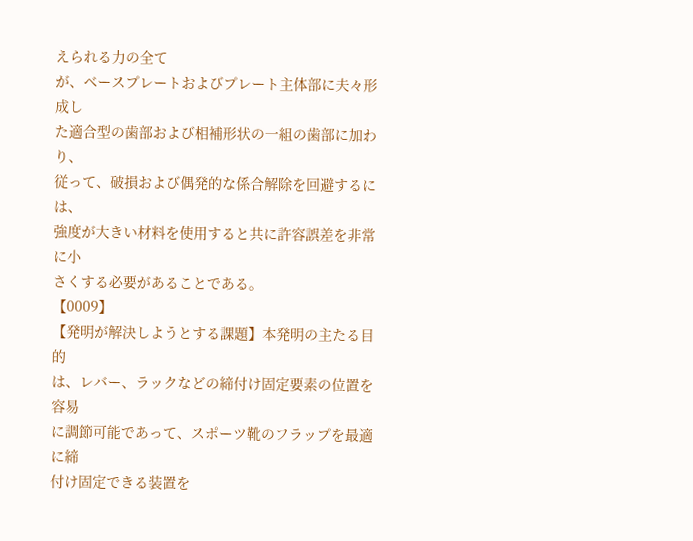えられる力の全て
が、ベースプレートおよびプレート主体部に夫々形成し
た適合型の歯部および相補形状の一組の歯部に加わり、
従って、破損および偶発的な係合解除を回避するには、
強度が大きい材料を使用すると共に許容誤差を非常に小
さくする必要があることである。
【0009】
【発明が解決しようとする課題】本発明の主たる目的
は、レバー、ラックなどの締付け固定要素の位置を容易
に調節可能であって、スポーツ靴のフラップを最適に締
付け固定できる装置を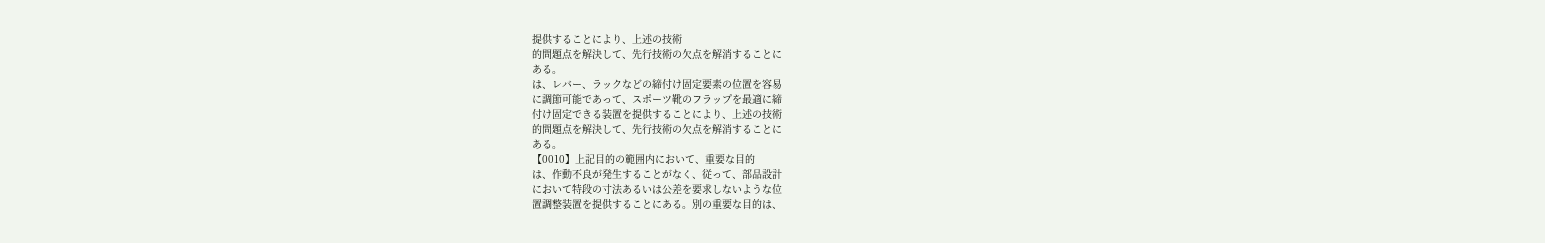提供することにより、上述の技術
的問題点を解決して、先行技術の欠点を解消することに
ある。
は、レバー、ラックなどの締付け固定要素の位置を容易
に調節可能であって、スポーツ靴のフラップを最適に締
付け固定できる装置を提供することにより、上述の技術
的問題点を解決して、先行技術の欠点を解消することに
ある。
【0010】上記目的の範囲内において、重要な目的
は、作動不良が発生することがなく、従って、部品設計
において特段の寸法あるいは公差を要求しないような位
置調整装置を提供することにある。別の重要な目的は、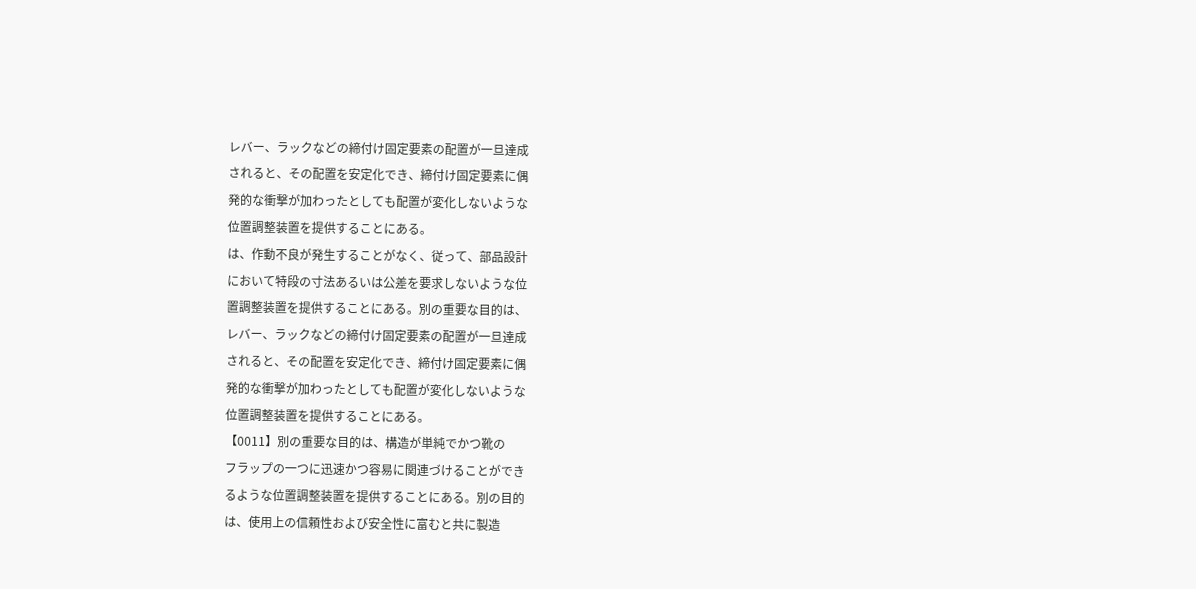レバー、ラックなどの締付け固定要素の配置が一旦達成
されると、その配置を安定化でき、締付け固定要素に偶
発的な衝撃が加わったとしても配置が変化しないような
位置調整装置を提供することにある。
は、作動不良が発生することがなく、従って、部品設計
において特段の寸法あるいは公差を要求しないような位
置調整装置を提供することにある。別の重要な目的は、
レバー、ラックなどの締付け固定要素の配置が一旦達成
されると、その配置を安定化でき、締付け固定要素に偶
発的な衝撃が加わったとしても配置が変化しないような
位置調整装置を提供することにある。
【0011】別の重要な目的は、構造が単純でかつ靴の
フラップの一つに迅速かつ容易に関連づけることができ
るような位置調整装置を提供することにある。別の目的
は、使用上の信頼性および安全性に富むと共に製造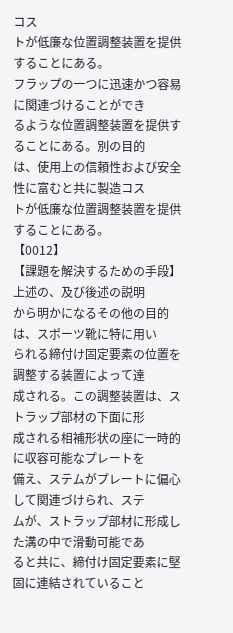コス
トが低廉な位置調整装置を提供することにある。
フラップの一つに迅速かつ容易に関連づけることができ
るような位置調整装置を提供することにある。別の目的
は、使用上の信頼性および安全性に富むと共に製造コス
トが低廉な位置調整装置を提供することにある。
【0012】
【課題を解決するための手段】上述の、及び後述の説明
から明かになるその他の目的は、スポーツ靴に特に用い
られる締付け固定要素の位置を調整する装置によって達
成される。この調整装置は、ストラップ部材の下面に形
成される相補形状の座に一時的に収容可能なプレートを
備え、ステムがプレートに偏心して関連づけられ、ステ
ムが、ストラップ部材に形成した溝の中で滑動可能であ
ると共に、締付け固定要素に堅固に連結されていること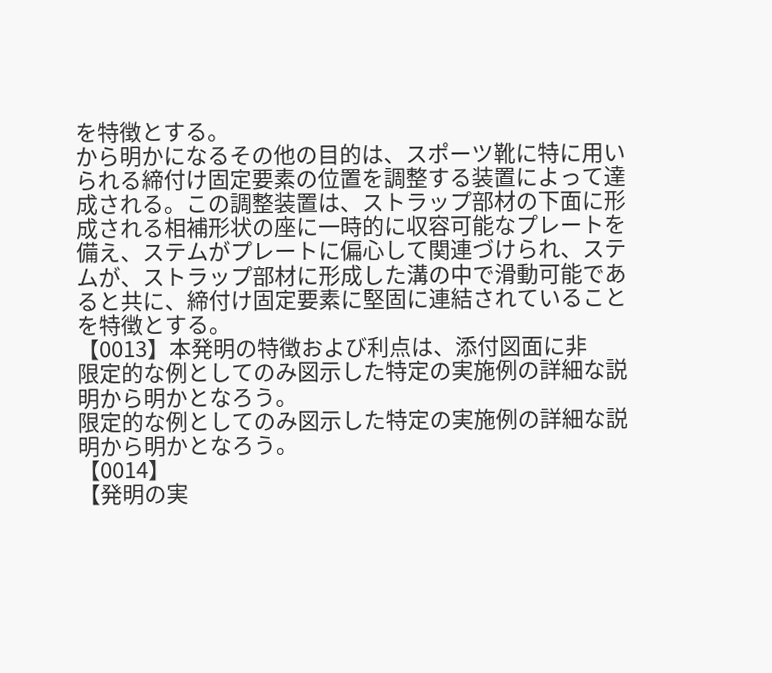を特徴とする。
から明かになるその他の目的は、スポーツ靴に特に用い
られる締付け固定要素の位置を調整する装置によって達
成される。この調整装置は、ストラップ部材の下面に形
成される相補形状の座に一時的に収容可能なプレートを
備え、ステムがプレートに偏心して関連づけられ、ステ
ムが、ストラップ部材に形成した溝の中で滑動可能であ
ると共に、締付け固定要素に堅固に連結されていること
を特徴とする。
【0013】本発明の特徴および利点は、添付図面に非
限定的な例としてのみ図示した特定の実施例の詳細な説
明から明かとなろう。
限定的な例としてのみ図示した特定の実施例の詳細な説
明から明かとなろう。
【0014】
【発明の実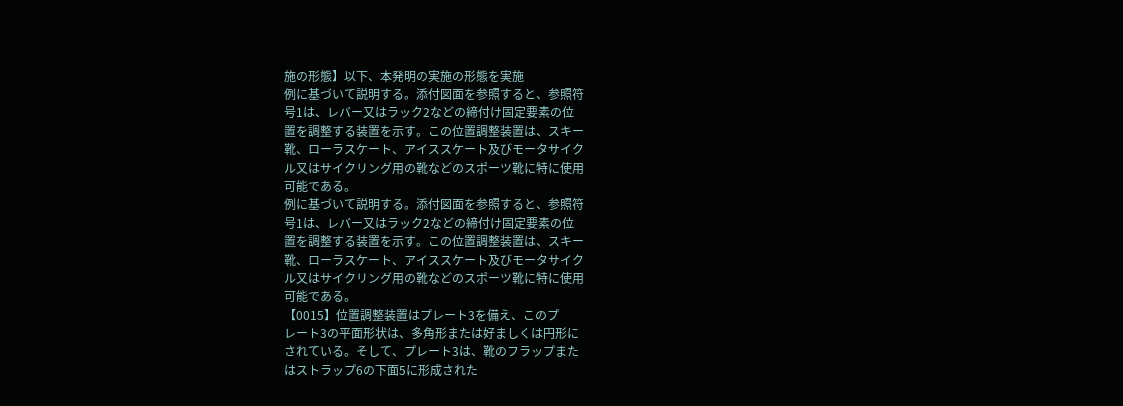施の形態】以下、本発明の実施の形態を実施
例に基づいて説明する。添付図面を参照すると、参照符
号1は、レバー又はラック2などの締付け固定要素の位
置を調整する装置を示す。この位置調整装置は、スキー
靴、ローラスケート、アイススケート及びモータサイク
ル又はサイクリング用の靴などのスポーツ靴に特に使用
可能である。
例に基づいて説明する。添付図面を参照すると、参照符
号1は、レバー又はラック2などの締付け固定要素の位
置を調整する装置を示す。この位置調整装置は、スキー
靴、ローラスケート、アイススケート及びモータサイク
ル又はサイクリング用の靴などのスポーツ靴に特に使用
可能である。
【0015】位置調整装置はプレート3を備え、このプ
レート3の平面形状は、多角形または好ましくは円形に
されている。そして、プレート3は、靴のフラップまた
はストラップ6の下面5に形成された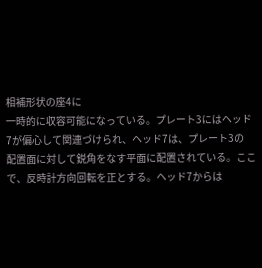相補形状の座4に
一時的に収容可能になっている。プレート3にはヘッド
7が偏心して関連づけられ、ヘッド7は、プレート3の
配置面に対して鋭角をなす平面に配置されている。ここ
で、反時計方向回転を正とする。ヘッド7からは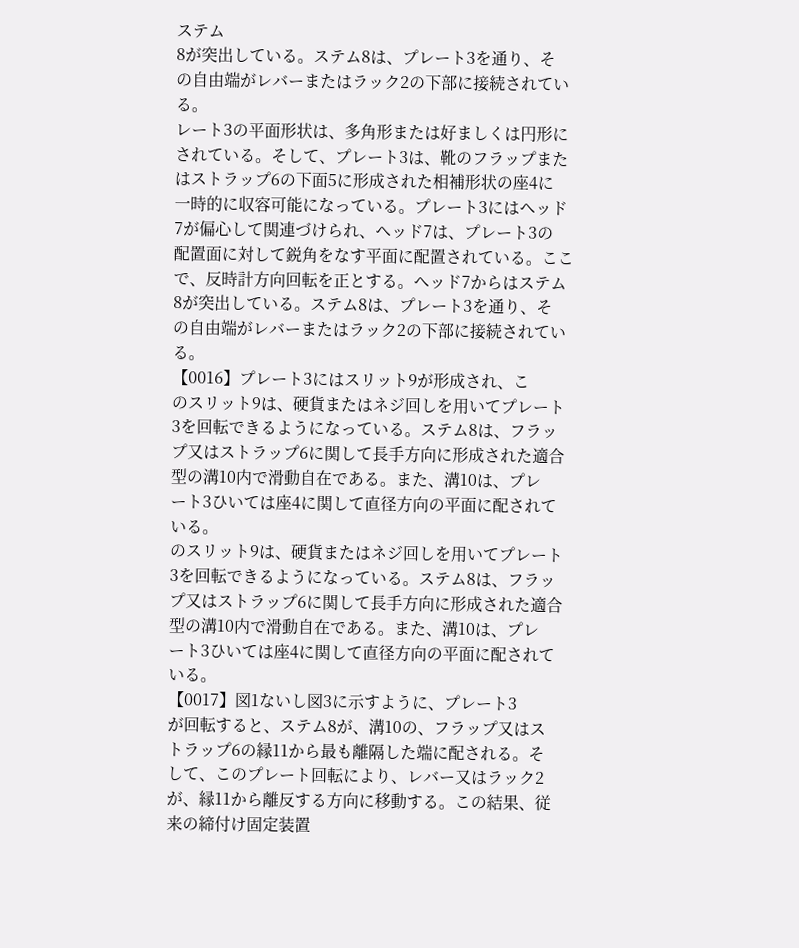ステム
8が突出している。ステム8は、プレート3を通り、そ
の自由端がレバーまたはラック2の下部に接続されてい
る。
レート3の平面形状は、多角形または好ましくは円形に
されている。そして、プレート3は、靴のフラップまた
はストラップ6の下面5に形成された相補形状の座4に
一時的に収容可能になっている。プレート3にはヘッド
7が偏心して関連づけられ、ヘッド7は、プレート3の
配置面に対して鋭角をなす平面に配置されている。ここ
で、反時計方向回転を正とする。ヘッド7からはステム
8が突出している。ステム8は、プレート3を通り、そ
の自由端がレバーまたはラック2の下部に接続されてい
る。
【0016】プレート3にはスリット9が形成され、こ
のスリット9は、硬貨またはネジ回しを用いてプレート
3を回転できるようになっている。ステム8は、フラッ
プ又はストラップ6に関して長手方向に形成された適合
型の溝10内で滑動自在である。また、溝10は、プレ
ート3ひいては座4に関して直径方向の平面に配されて
いる。
のスリット9は、硬貨またはネジ回しを用いてプレート
3を回転できるようになっている。ステム8は、フラッ
プ又はストラップ6に関して長手方向に形成された適合
型の溝10内で滑動自在である。また、溝10は、プレ
ート3ひいては座4に関して直径方向の平面に配されて
いる。
【0017】図1ないし図3に示すように、プレート3
が回転すると、ステム8が、溝10の、フラップ又はス
トラップ6の縁11から最も離隔した端に配される。そ
して、このプレート回転により、レバー又はラック2
が、縁11から離反する方向に移動する。この結果、従
来の締付け固定装置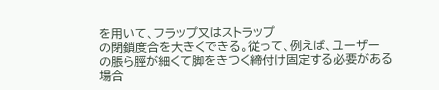を用いて、フラップ又はストラップ
の閉鎖度合を大きくできる。従って、例えば、ユーザー
の脹ら脛が細くて脚をきつく締付け固定する必要がある
場合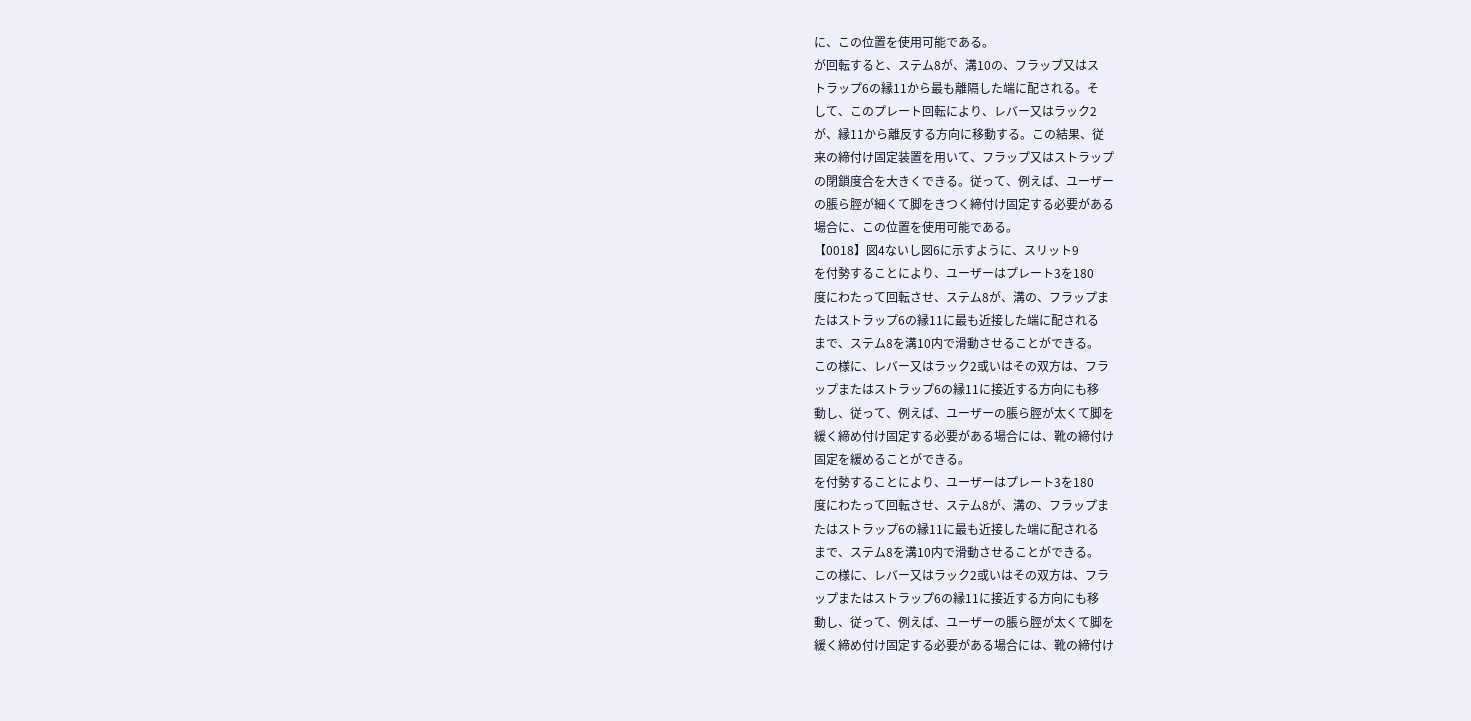に、この位置を使用可能である。
が回転すると、ステム8が、溝10の、フラップ又はス
トラップ6の縁11から最も離隔した端に配される。そ
して、このプレート回転により、レバー又はラック2
が、縁11から離反する方向に移動する。この結果、従
来の締付け固定装置を用いて、フラップ又はストラップ
の閉鎖度合を大きくできる。従って、例えば、ユーザー
の脹ら脛が細くて脚をきつく締付け固定する必要がある
場合に、この位置を使用可能である。
【0018】図4ないし図6に示すように、スリット9
を付勢することにより、ユーザーはプレート3を180
度にわたって回転させ、ステム8が、溝の、フラップま
たはストラップ6の縁11に最も近接した端に配される
まで、ステム8を溝10内で滑動させることができる。
この様に、レバー又はラック2或いはその双方は、フラ
ップまたはストラップ6の縁11に接近する方向にも移
動し、従って、例えば、ユーザーの脹ら脛が太くて脚を
緩く締め付け固定する必要がある場合には、靴の締付け
固定を緩めることができる。
を付勢することにより、ユーザーはプレート3を180
度にわたって回転させ、ステム8が、溝の、フラップま
たはストラップ6の縁11に最も近接した端に配される
まで、ステム8を溝10内で滑動させることができる。
この様に、レバー又はラック2或いはその双方は、フラ
ップまたはストラップ6の縁11に接近する方向にも移
動し、従って、例えば、ユーザーの脹ら脛が太くて脚を
緩く締め付け固定する必要がある場合には、靴の締付け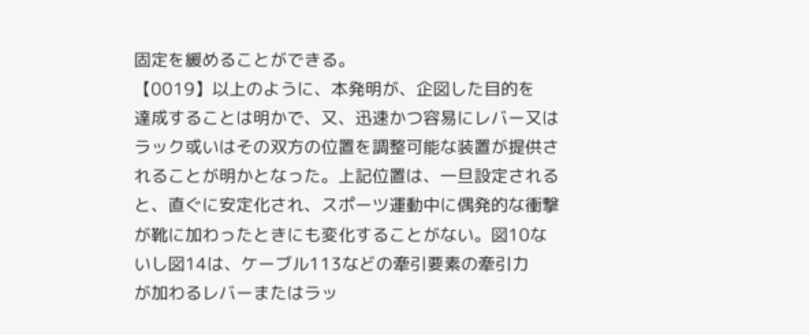固定を緩めることができる。
【0019】以上のように、本発明が、企図した目的を
達成することは明かで、又、迅速かつ容易にレバー又は
ラック或いはその双方の位置を調整可能な装置が提供さ
れることが明かとなった。上記位置は、一旦設定される
と、直ぐに安定化され、スポーツ運動中に偶発的な衝撃
が靴に加わったときにも変化することがない。図10な
いし図14は、ケーブル113などの牽引要素の牽引力
が加わるレバーまたはラッ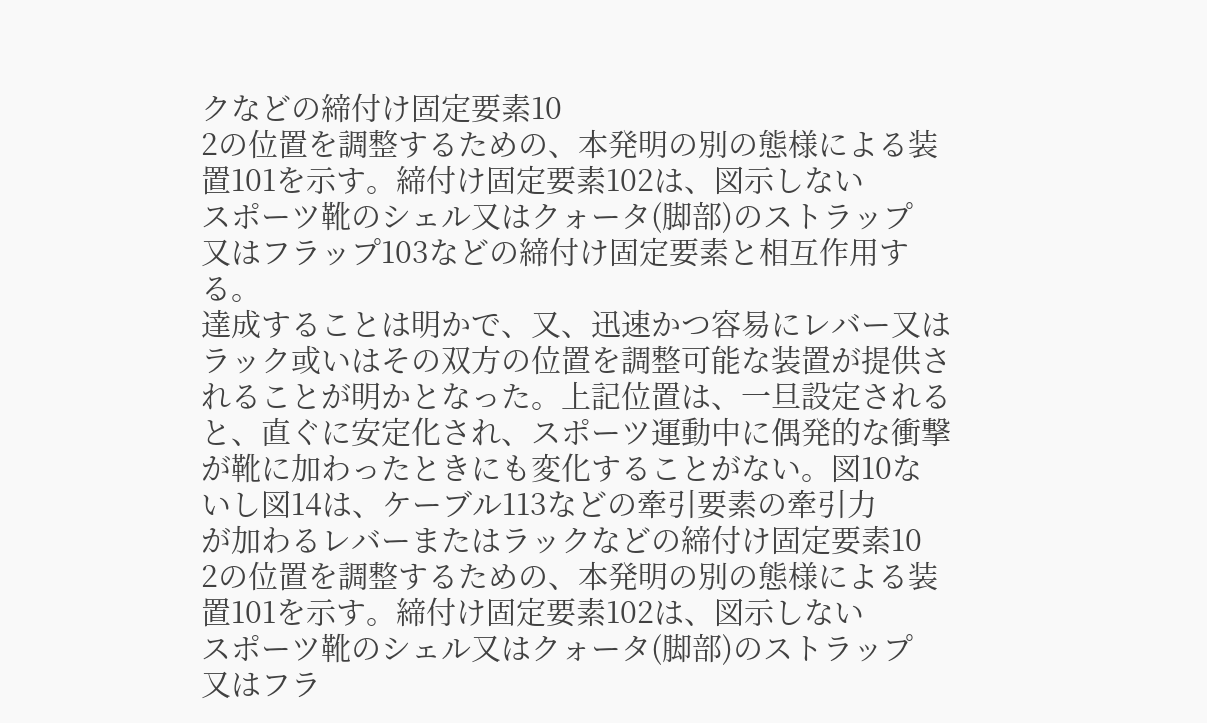クなどの締付け固定要素10
2の位置を調整するための、本発明の別の態様による装
置101を示す。締付け固定要素102は、図示しない
スポーツ靴のシェル又はクォータ(脚部)のストラップ
又はフラップ103などの締付け固定要素と相互作用す
る。
達成することは明かで、又、迅速かつ容易にレバー又は
ラック或いはその双方の位置を調整可能な装置が提供さ
れることが明かとなった。上記位置は、一旦設定される
と、直ぐに安定化され、スポーツ運動中に偶発的な衝撃
が靴に加わったときにも変化することがない。図10な
いし図14は、ケーブル113などの牽引要素の牽引力
が加わるレバーまたはラックなどの締付け固定要素10
2の位置を調整するための、本発明の別の態様による装
置101を示す。締付け固定要素102は、図示しない
スポーツ靴のシェル又はクォータ(脚部)のストラップ
又はフラ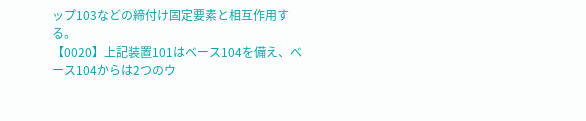ップ103などの締付け固定要素と相互作用す
る。
【0020】上記装置101はベース104を備え、ベ
ース104からは2つのウ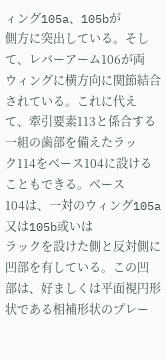ィング105a、105bが
側方に突出している。そして、レバーアーム106が両
ウィングに横方向に関節結合されている。これに代え
て、牽引要素113と係合する一組の歯部を備えたラッ
ク114をベース104に設けることもできる。ベース
104は、一対のウィング105a又は105b或いは
ラックを設けた側と反対側に凹部を有している。この凹
部は、好ましくは平面視円形状である相補形状のプレー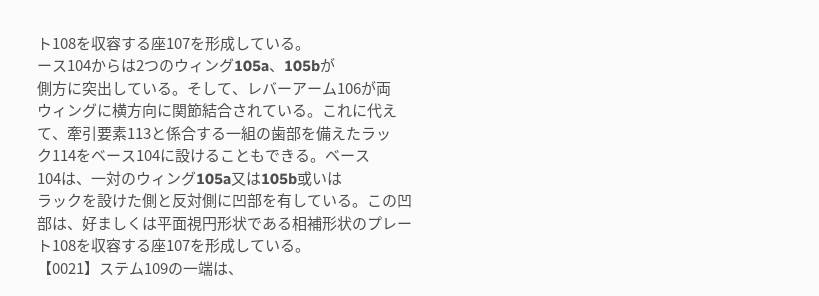ト108を収容する座107を形成している。
ース104からは2つのウィング105a、105bが
側方に突出している。そして、レバーアーム106が両
ウィングに横方向に関節結合されている。これに代え
て、牽引要素113と係合する一組の歯部を備えたラッ
ク114をベース104に設けることもできる。ベース
104は、一対のウィング105a又は105b或いは
ラックを設けた側と反対側に凹部を有している。この凹
部は、好ましくは平面視円形状である相補形状のプレー
ト108を収容する座107を形成している。
【0021】ステム109の一端は、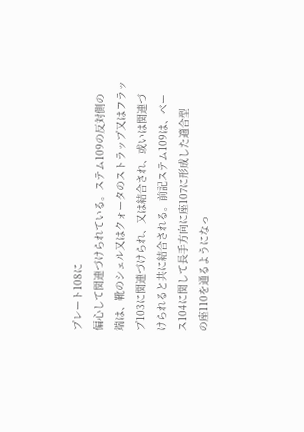プレート108に
偏心して関連づけられている。ステム109の反対側の
端は、靴のシェル又はクォータのストラップ又はフラッ
プ103に関連づけられ、又は結合され、或いは関連づ
けられると共に結合される。前記ステム109は、ベー
ス104に関して長手方向に座107に形成した適合型
の座110を通るようになっ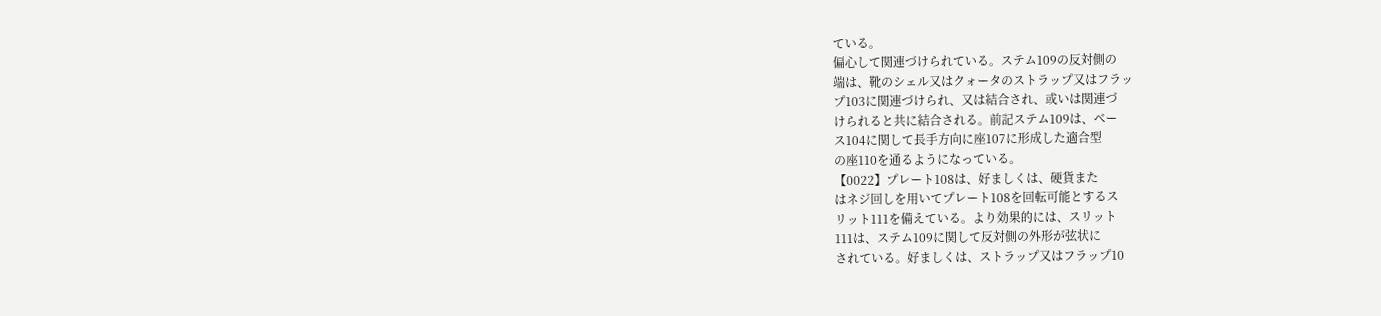ている。
偏心して関連づけられている。ステム109の反対側の
端は、靴のシェル又はクォータのストラップ又はフラッ
プ103に関連づけられ、又は結合され、或いは関連づ
けられると共に結合される。前記ステム109は、ベー
ス104に関して長手方向に座107に形成した適合型
の座110を通るようになっている。
【0022】プレート108は、好ましくは、硬貨また
はネジ回しを用いてプレート108を回転可能とするス
リット111を備えている。より効果的には、スリット
111は、ステム109に関して反対側の外形が弦状に
されている。好ましくは、ストラップ又はフラップ10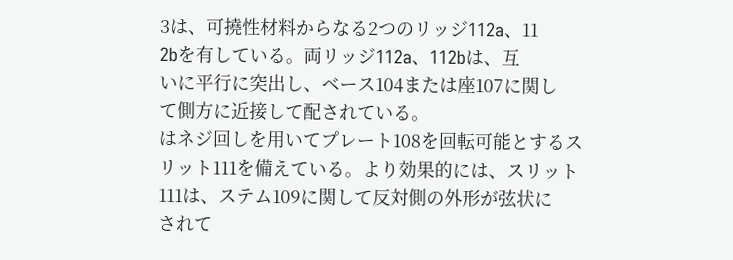3は、可撓性材料からなる2つのリッジ112a、11
2bを有している。両リッジ112a、112bは、互
いに平行に突出し、ベース104または座107に関し
て側方に近接して配されている。
はネジ回しを用いてプレート108を回転可能とするス
リット111を備えている。より効果的には、スリット
111は、ステム109に関して反対側の外形が弦状に
されて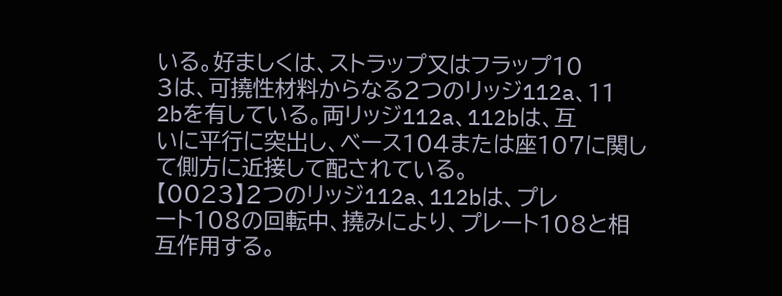いる。好ましくは、ストラップ又はフラップ10
3は、可撓性材料からなる2つのリッジ112a、11
2bを有している。両リッジ112a、112bは、互
いに平行に突出し、ベース104または座107に関し
て側方に近接して配されている。
【0023】2つのリッジ112a、112bは、プレ
ート108の回転中、撓みにより、プレート108と相
互作用する。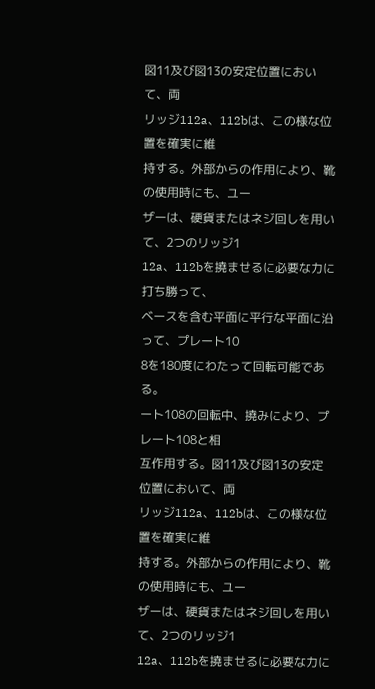図11及び図13の安定位置において、両
リッジ112a、112bは、この様な位置を確実に維
持する。外部からの作用により、靴の使用時にも、ユー
ザーは、硬貨またはネジ回しを用いて、2つのリッジ1
12a、112bを撓ませるに必要な力に打ち勝って、
ベースを含む平面に平行な平面に沿って、プレート10
8を180度にわたって回転可能である。
ート108の回転中、撓みにより、プレート108と相
互作用する。図11及び図13の安定位置において、両
リッジ112a、112bは、この様な位置を確実に維
持する。外部からの作用により、靴の使用時にも、ユー
ザーは、硬貨またはネジ回しを用いて、2つのリッジ1
12a、112bを撓ませるに必要な力に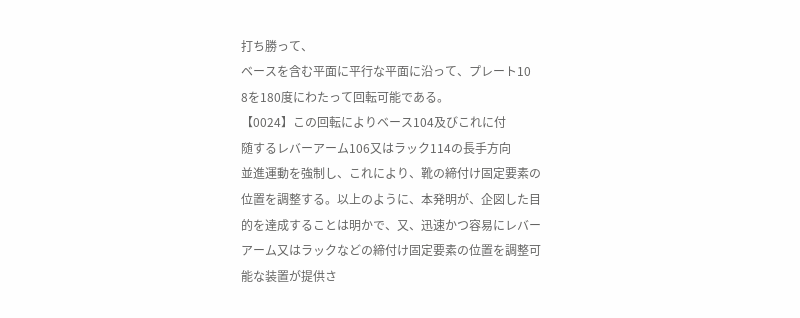打ち勝って、
ベースを含む平面に平行な平面に沿って、プレート10
8を180度にわたって回転可能である。
【0024】この回転によりベース104及びこれに付
随するレバーアーム106又はラック114の長手方向
並進運動を強制し、これにより、靴の締付け固定要素の
位置を調整する。以上のように、本発明が、企図した目
的を達成することは明かで、又、迅速かつ容易にレバー
アーム又はラックなどの締付け固定要素の位置を調整可
能な装置が提供さ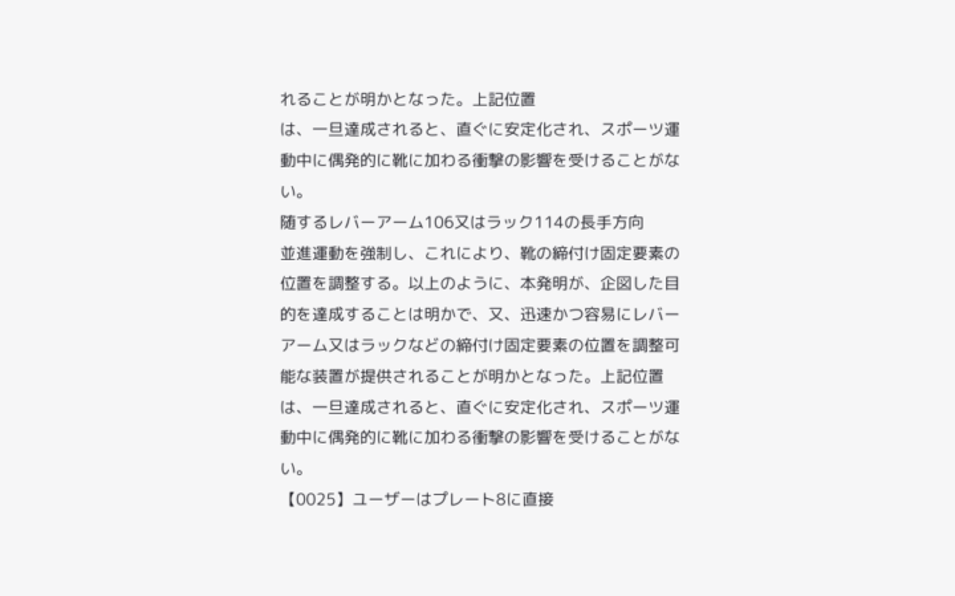れることが明かとなった。上記位置
は、一旦達成されると、直ぐに安定化され、スポーツ運
動中に偶発的に靴に加わる衝撃の影響を受けることがな
い。
随するレバーアーム106又はラック114の長手方向
並進運動を強制し、これにより、靴の締付け固定要素の
位置を調整する。以上のように、本発明が、企図した目
的を達成することは明かで、又、迅速かつ容易にレバー
アーム又はラックなどの締付け固定要素の位置を調整可
能な装置が提供されることが明かとなった。上記位置
は、一旦達成されると、直ぐに安定化され、スポーツ運
動中に偶発的に靴に加わる衝撃の影響を受けることがな
い。
【0025】ユーザーはプレート8に直接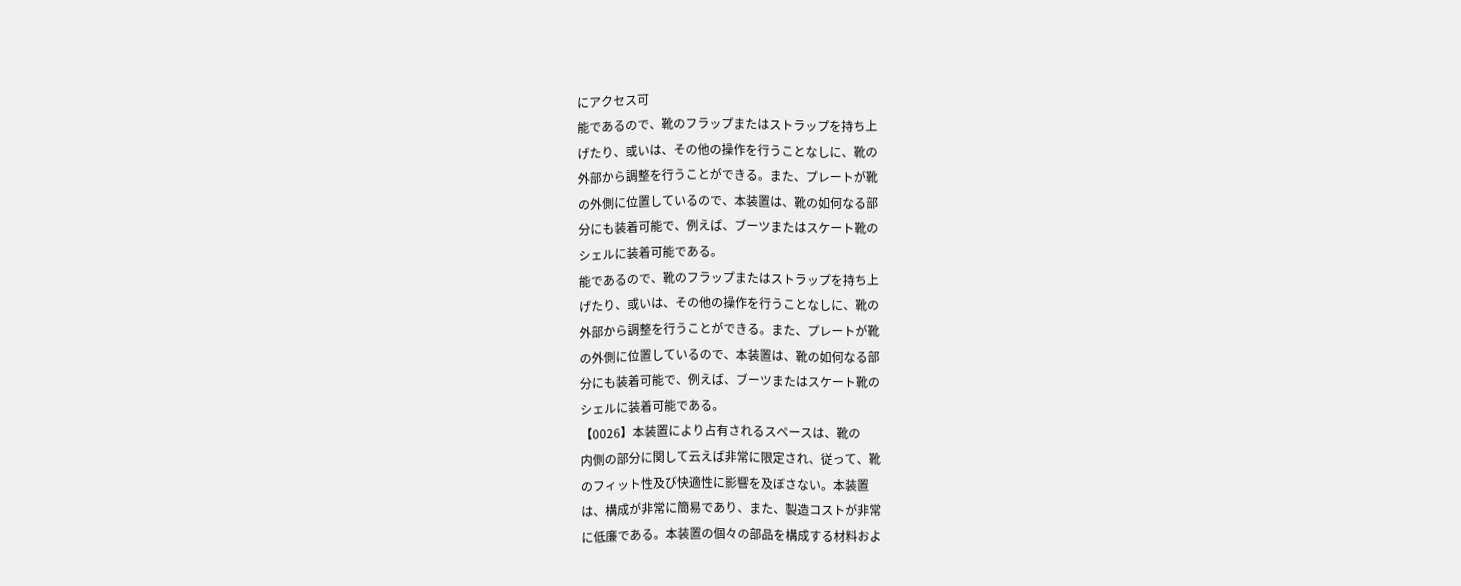にアクセス可
能であるので、靴のフラップまたはストラップを持ち上
げたり、或いは、その他の操作を行うことなしに、靴の
外部から調整を行うことができる。また、プレートが靴
の外側に位置しているので、本装置は、靴の如何なる部
分にも装着可能で、例えば、ブーツまたはスケート靴の
シェルに装着可能である。
能であるので、靴のフラップまたはストラップを持ち上
げたり、或いは、その他の操作を行うことなしに、靴の
外部から調整を行うことができる。また、プレートが靴
の外側に位置しているので、本装置は、靴の如何なる部
分にも装着可能で、例えば、ブーツまたはスケート靴の
シェルに装着可能である。
【0026】本装置により占有されるスペースは、靴の
内側の部分に関して云えば非常に限定され、従って、靴
のフィット性及び快適性に影響を及ぼさない。本装置
は、構成が非常に簡易であり、また、製造コストが非常
に低廉である。本装置の個々の部品を構成する材料およ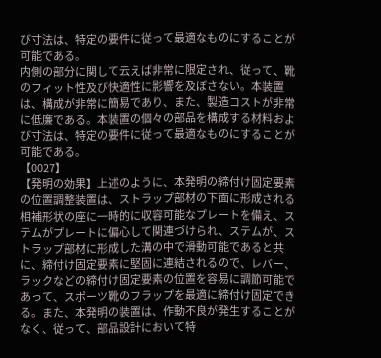び寸法は、特定の要件に従って最適なものにすることが
可能である。
内側の部分に関して云えば非常に限定され、従って、靴
のフィット性及び快適性に影響を及ぼさない。本装置
は、構成が非常に簡易であり、また、製造コストが非常
に低廉である。本装置の個々の部品を構成する材料およ
び寸法は、特定の要件に従って最適なものにすることが
可能である。
【0027】
【発明の効果】上述のように、本発明の締付け固定要素
の位置調整装置は、ストラップ部材の下面に形成される
相補形状の座に一時的に収容可能なプレートを備え、ス
テムがプレートに偏心して関連づけられ、ステムが、ス
トラップ部材に形成した溝の中で滑動可能であると共
に、締付け固定要素に堅固に連結されるので、レバー、
ラックなどの締付け固定要素の位置を容易に調節可能で
あって、スポーツ靴のフラップを最適に締付け固定でき
る。また、本発明の装置は、作動不良が発生することが
なく、従って、部品設計において特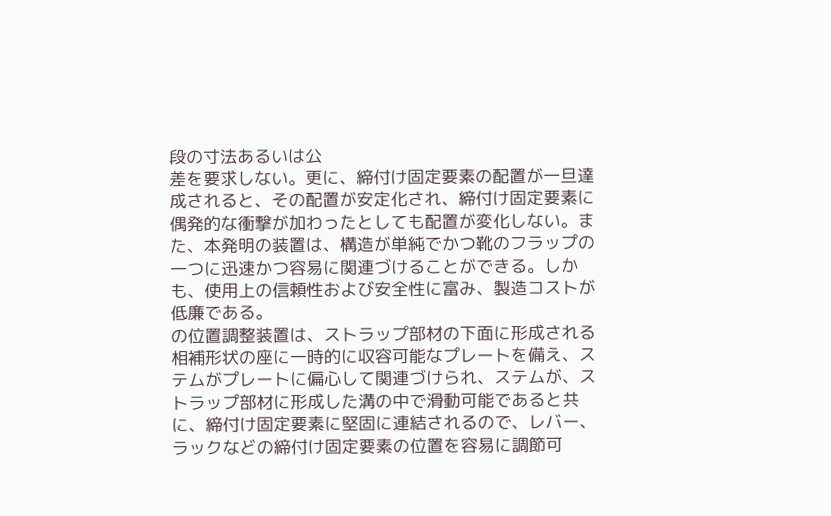段の寸法あるいは公
差を要求しない。更に、締付け固定要素の配置が一旦達
成されると、その配置が安定化され、締付け固定要素に
偶発的な衝撃が加わったとしても配置が変化しない。ま
た、本発明の装置は、構造が単純でかつ靴のフラップの
一つに迅速かつ容易に関連づけることができる。しか
も、使用上の信頼性および安全性に富み、製造コストが
低廉である。
の位置調整装置は、ストラップ部材の下面に形成される
相補形状の座に一時的に収容可能なプレートを備え、ス
テムがプレートに偏心して関連づけられ、ステムが、ス
トラップ部材に形成した溝の中で滑動可能であると共
に、締付け固定要素に堅固に連結されるので、レバー、
ラックなどの締付け固定要素の位置を容易に調節可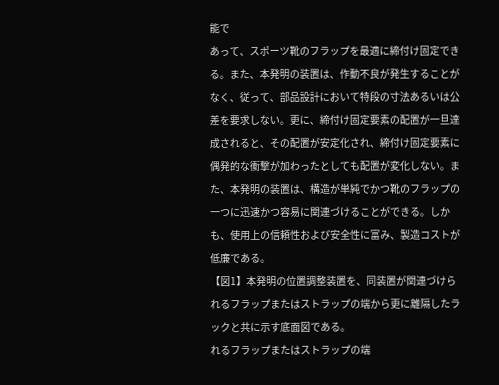能で
あって、スポーツ靴のフラップを最適に締付け固定でき
る。また、本発明の装置は、作動不良が発生することが
なく、従って、部品設計において特段の寸法あるいは公
差を要求しない。更に、締付け固定要素の配置が一旦達
成されると、その配置が安定化され、締付け固定要素に
偶発的な衝撃が加わったとしても配置が変化しない。ま
た、本発明の装置は、構造が単純でかつ靴のフラップの
一つに迅速かつ容易に関連づけることができる。しか
も、使用上の信頼性および安全性に富み、製造コストが
低廉である。
【図1】本発明の位置調整装置を、同装置が関連づけら
れるフラップまたはストラップの端から更に離隔したラ
ックと共に示す底面図である。
れるフラップまたはストラップの端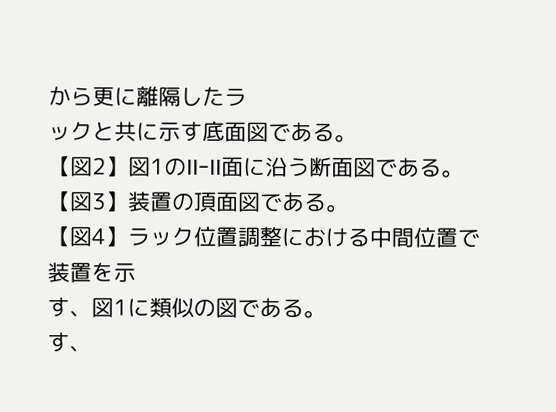から更に離隔したラ
ックと共に示す底面図である。
【図2】図1のII−II面に沿う断面図である。
【図3】装置の頂面図である。
【図4】ラック位置調整における中間位置で装置を示
す、図1に類似の図である。
す、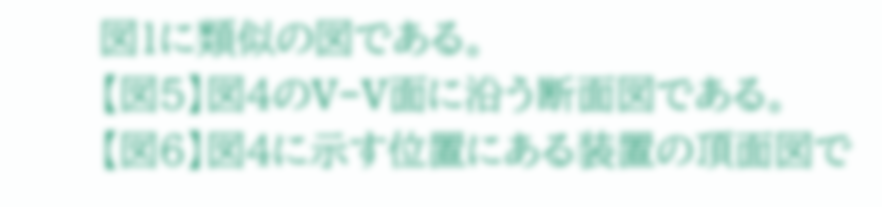図1に類似の図である。
【図5】図4のV−V面に沿う断面図である。
【図6】図4に示す位置にある装置の頂面図で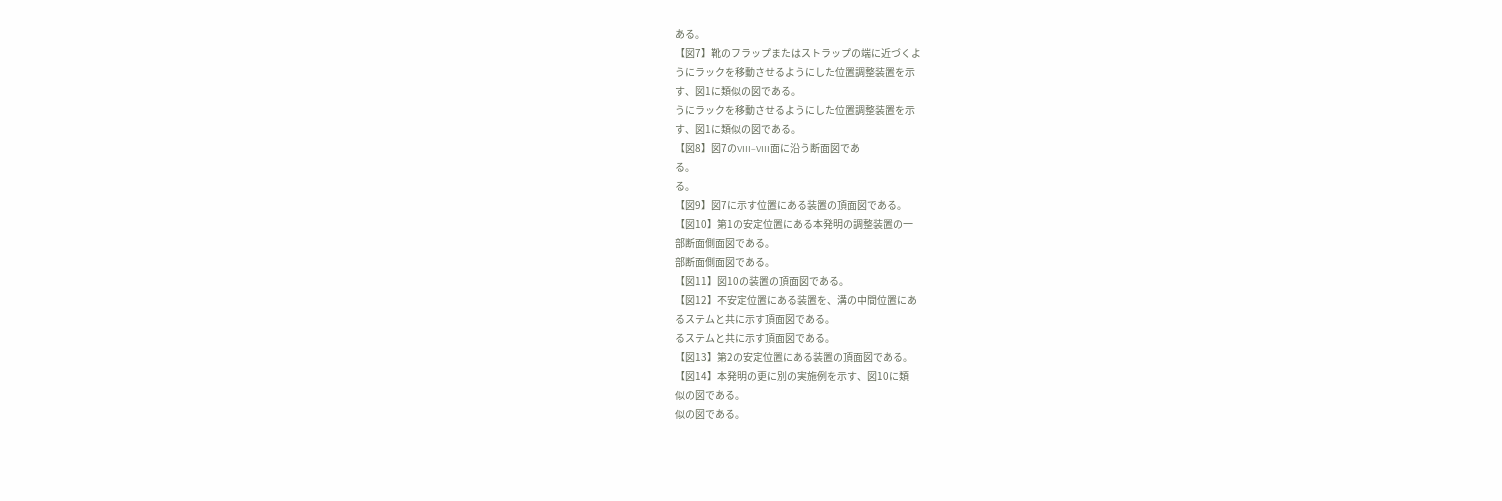ある。
【図7】靴のフラップまたはストラップの端に近づくよ
うにラックを移動させるようにした位置調整装置を示
す、図1に類似の図である。
うにラックを移動させるようにした位置調整装置を示
す、図1に類似の図である。
【図8】図7のVIII−VIII面に沿う断面図であ
る。
る。
【図9】図7に示す位置にある装置の頂面図である。
【図10】第1の安定位置にある本発明の調整装置の一
部断面側面図である。
部断面側面図である。
【図11】図10の装置の頂面図である。
【図12】不安定位置にある装置を、溝の中間位置にあ
るステムと共に示す頂面図である。
るステムと共に示す頂面図である。
【図13】第2の安定位置にある装置の頂面図である。
【図14】本発明の更に別の実施例を示す、図10に類
似の図である。
似の図である。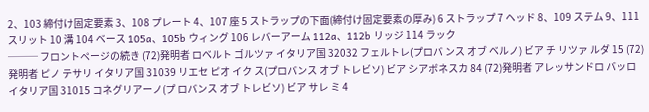2、103 締付け固定要素 3、108 プレート 4、107 座 5 ストラップの下面(締付け固定要素の厚み) 6 ストラップ 7 ヘッド 8、109 ステム 9、111 スリット 10 溝 104 ベース 105a、105b ウィング 106 レバーアーム 112a、112b リッジ 114 ラック
─── フロントページの続き (72)発明者 ロベルト ゴルツァ イタリア国 32032 フェルトレ(プロバ ンス オブ ベルノ) ビア チ リツァ ルダ 15 (72)発明者 ピノ テサリ イタリア国 31039 リエセ ピオ イク ス(プロバンス オブ トレビソ) ビア シアボネスカ 84 (72)発明者 アレッサンドロ バッロ イタリア国 31015 コネグリアーノ(プ ロバンス オブ トレビソ) ビア サレ ミ 4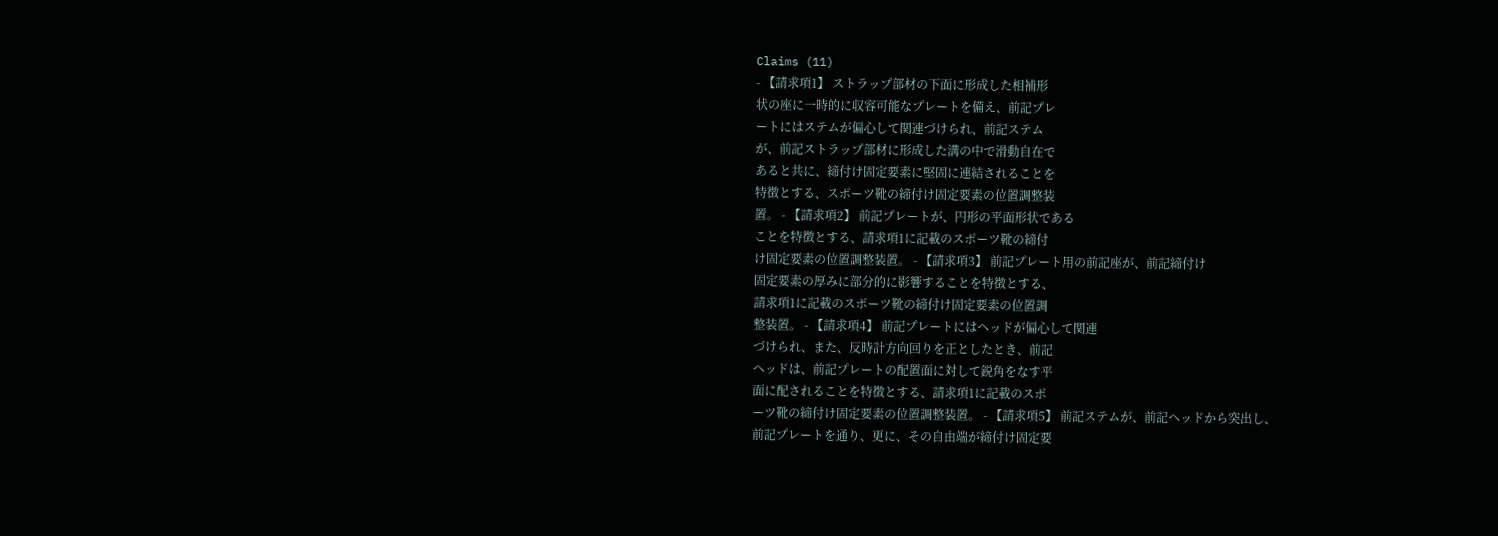Claims (11)
- 【請求項1】 ストラップ部材の下面に形成した相補形
状の座に一時的に収容可能なプレートを備え、前記プレ
ートにはステムが偏心して関連づけられ、前記ステム
が、前記ストラップ部材に形成した溝の中で滑動自在で
あると共に、締付け固定要素に堅固に連結されることを
特徴とする、スポーツ靴の締付け固定要素の位置調整装
置。 - 【請求項2】 前記プレートが、円形の平面形状である
ことを特徴とする、請求項1に記載のスポーツ靴の締付
け固定要素の位置調整装置。 - 【請求項3】 前記プレート用の前記座が、前記締付け
固定要素の厚みに部分的に影響することを特徴とする、
請求項1に記載のスポーツ靴の締付け固定要素の位置調
整装置。 - 【請求項4】 前記プレートにはヘッドが偏心して関連
づけられ、また、反時計方向回りを正としたとき、前記
ヘッドは、前記プレートの配置面に対して鋭角をなす平
面に配されることを特徴とする、請求項1に記載のスポ
ーツ靴の締付け固定要素の位置調整装置。 - 【請求項5】 前記ステムが、前記ヘッドから突出し、
前記プレートを通り、更に、その自由端が締付け固定要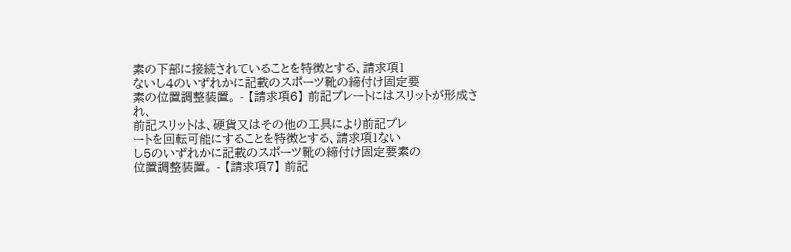素の下部に接続されていることを特徴とする、請求項1
ないし4のいずれかに記載のスポーツ靴の締付け固定要
素の位置調整装置。 - 【請求項6】 前記プレートにはスリットが形成され、
前記スリットは、硬貨又はその他の工具により前記プレ
ートを回転可能にすることを特徴とする、請求項1ない
し5のいずれかに記載のスポーツ靴の締付け固定要素の
位置調整装置。 - 【請求項7】 前記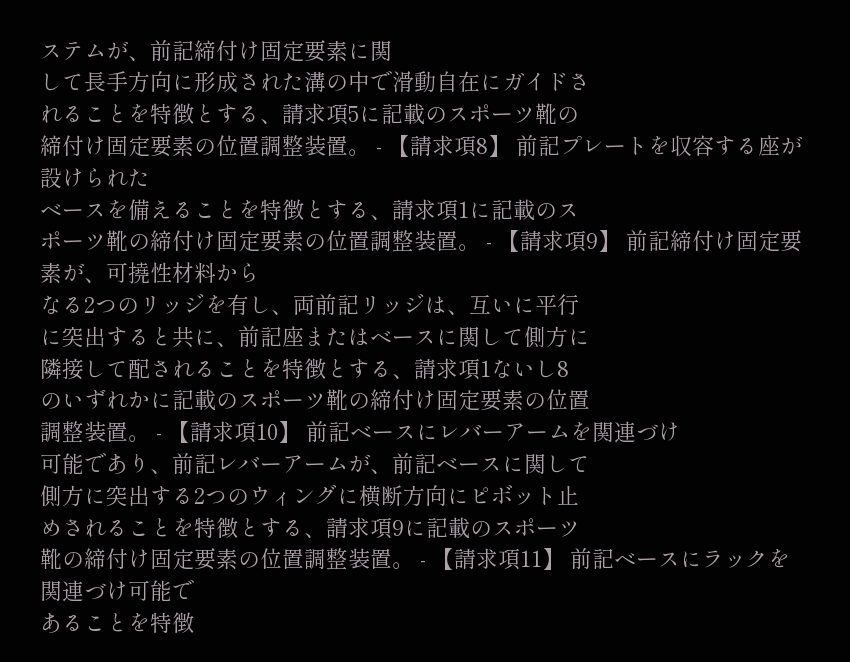ステムが、前記締付け固定要素に関
して長手方向に形成された溝の中で滑動自在にガイドさ
れることを特徴とする、請求項5に記載のスポーツ靴の
締付け固定要素の位置調整装置。 - 【請求項8】 前記プレートを収容する座が設けられた
ベースを備えることを特徴とする、請求項1に記載のス
ポーツ靴の締付け固定要素の位置調整装置。 - 【請求項9】 前記締付け固定要素が、可撓性材料から
なる2つのリッジを有し、両前記リッジは、互いに平行
に突出すると共に、前記座またはベースに関して側方に
隣接して配されることを特徴とする、請求項1ないし8
のいずれかに記載のスポーツ靴の締付け固定要素の位置
調整装置。 - 【請求項10】 前記ベースにレバーアームを関連づけ
可能であり、前記レバーアームが、前記ベースに関して
側方に突出する2つのウィングに横断方向にピボット止
めされることを特徴とする、請求項9に記載のスポーツ
靴の締付け固定要素の位置調整装置。 - 【請求項11】 前記ベースにラックを関連づけ可能で
あることを特徴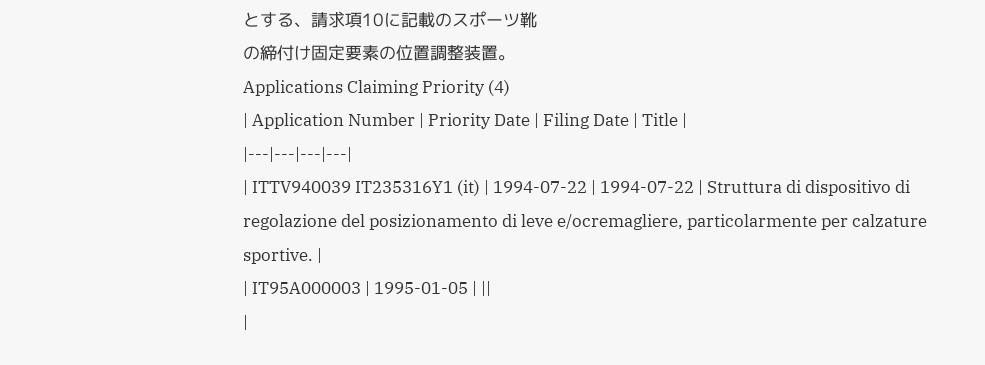とする、請求項10に記載のスポーツ靴
の締付け固定要素の位置調整装置。
Applications Claiming Priority (4)
| Application Number | Priority Date | Filing Date | Title |
|---|---|---|---|
| ITTV940039 IT235316Y1 (it) | 1994-07-22 | 1994-07-22 | Struttura di dispositivo di regolazione del posizionamento di leve e/ocremagliere, particolarmente per calzature sportive. |
| IT95A000003 | 1995-01-05 | ||
|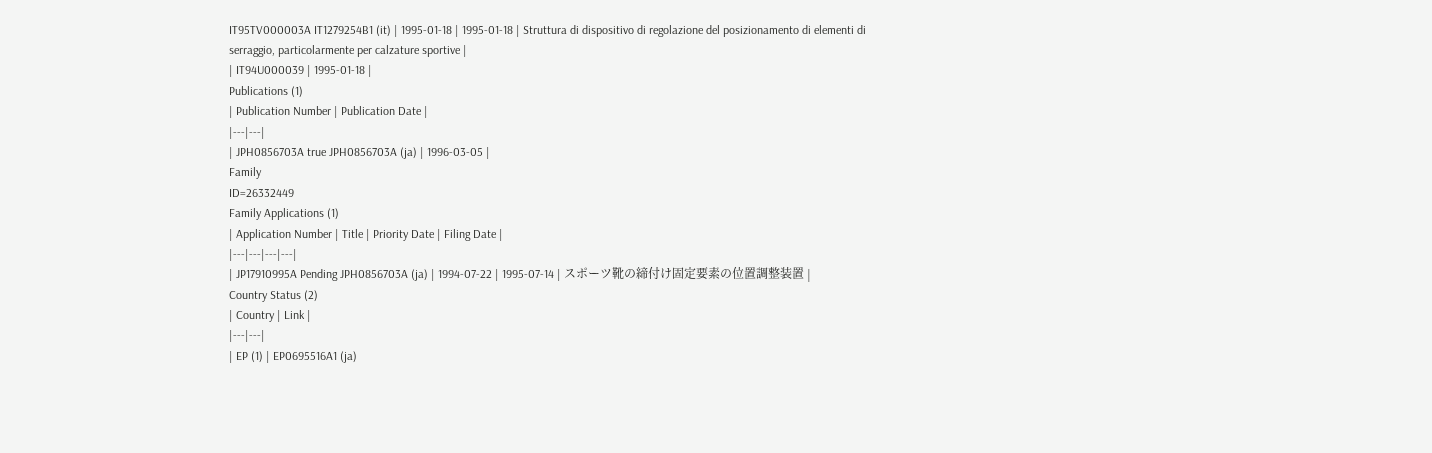IT95TV000003A IT1279254B1 (it) | 1995-01-18 | 1995-01-18 | Struttura di dispositivo di regolazione del posizionamento di elementi di serraggio, particolarmente per calzature sportive |
| IT94U000039 | 1995-01-18 |
Publications (1)
| Publication Number | Publication Date |
|---|---|
| JPH0856703A true JPH0856703A (ja) | 1996-03-05 |
Family
ID=26332449
Family Applications (1)
| Application Number | Title | Priority Date | Filing Date |
|---|---|---|---|
| JP17910995A Pending JPH0856703A (ja) | 1994-07-22 | 1995-07-14 | スポーツ靴の締付け固定要素の位置調整装置 |
Country Status (2)
| Country | Link |
|---|---|
| EP (1) | EP0695516A1 (ja)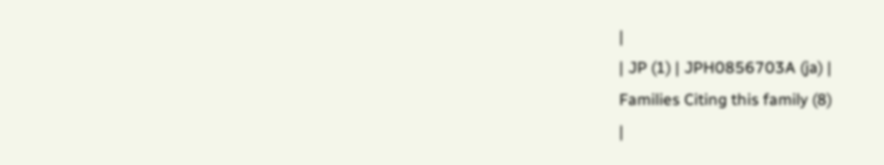|
| JP (1) | JPH0856703A (ja) |
Families Citing this family (8)
|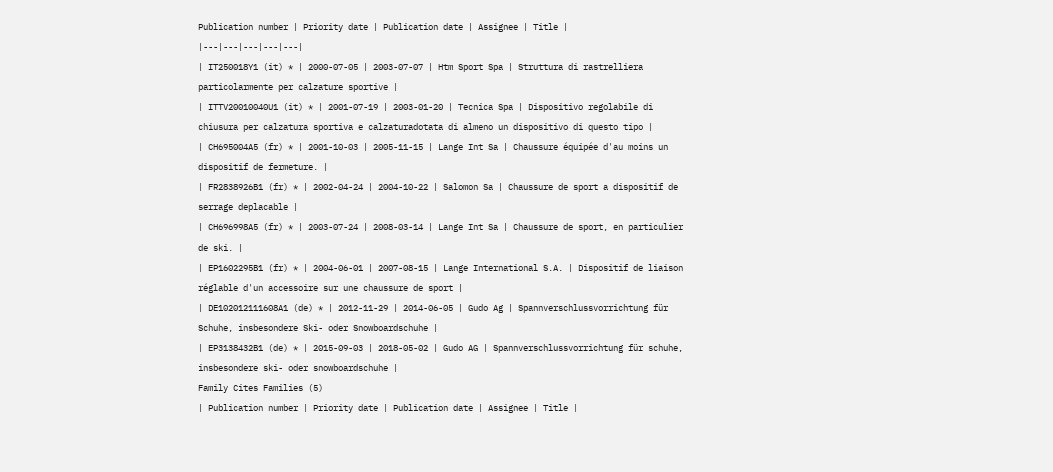Publication number | Priority date | Publication date | Assignee | Title |
|---|---|---|---|---|
| IT250018Y1 (it) * | 2000-07-05 | 2003-07-07 | Htm Sport Spa | Struttura di rastrelliera particolarmente per calzature sportive |
| ITTV20010040U1 (it) * | 2001-07-19 | 2003-01-20 | Tecnica Spa | Dispositivo regolabile di chiusura per calzatura sportiva e calzaturadotata di almeno un dispositivo di questo tipo |
| CH695004A5 (fr) * | 2001-10-03 | 2005-11-15 | Lange Int Sa | Chaussure équipée d'au moins un dispositif de fermeture. |
| FR2838926B1 (fr) * | 2002-04-24 | 2004-10-22 | Salomon Sa | Chaussure de sport a dispositif de serrage deplacable |
| CH696998A5 (fr) * | 2003-07-24 | 2008-03-14 | Lange Int Sa | Chaussure de sport, en particulier de ski. |
| EP1602295B1 (fr) * | 2004-06-01 | 2007-08-15 | Lange International S.A. | Dispositif de liaison réglable d'un accessoire sur une chaussure de sport |
| DE102012111608A1 (de) * | 2012-11-29 | 2014-06-05 | Gudo Ag | Spannverschlussvorrichtung für Schuhe, insbesondere Ski- oder Snowboardschuhe |
| EP3138432B1 (de) * | 2015-09-03 | 2018-05-02 | Gudo AG | Spannverschlussvorrichtung für schuhe, insbesondere ski- oder snowboardschuhe |
Family Cites Families (5)
| Publication number | Priority date | Publication date | Assignee | Title |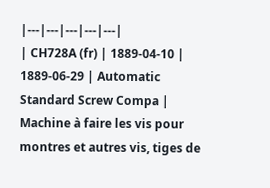|---|---|---|---|---|
| CH728A (fr) | 1889-04-10 | 1889-06-29 | Automatic Standard Screw Compa | Machine à faire les vis pour montres et autres vis, tiges de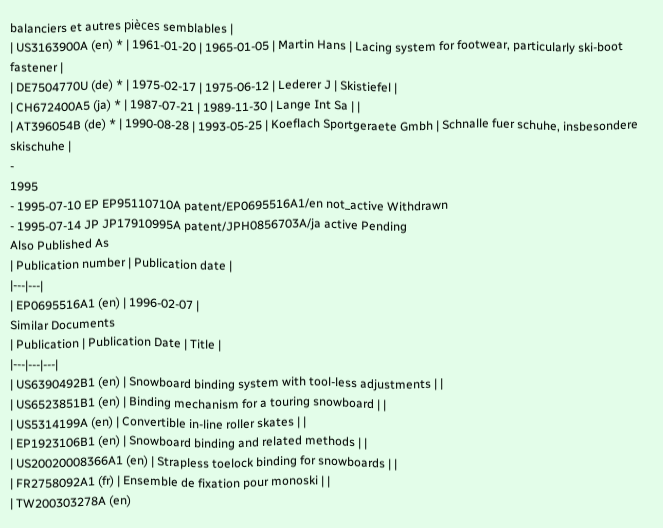balanciers et autres pièces semblables |
| US3163900A (en) * | 1961-01-20 | 1965-01-05 | Martin Hans | Lacing system for footwear, particularly ski-boot fastener |
| DE7504770U (de) * | 1975-02-17 | 1975-06-12 | Lederer J | Skistiefel |
| CH672400A5 (ja) * | 1987-07-21 | 1989-11-30 | Lange Int Sa | |
| AT396054B (de) * | 1990-08-28 | 1993-05-25 | Koeflach Sportgeraete Gmbh | Schnalle fuer schuhe, insbesondere skischuhe |
-
1995
- 1995-07-10 EP EP95110710A patent/EP0695516A1/en not_active Withdrawn
- 1995-07-14 JP JP17910995A patent/JPH0856703A/ja active Pending
Also Published As
| Publication number | Publication date |
|---|---|
| EP0695516A1 (en) | 1996-02-07 |
Similar Documents
| Publication | Publication Date | Title |
|---|---|---|
| US6390492B1 (en) | Snowboard binding system with tool-less adjustments | |
| US6523851B1 (en) | Binding mechanism for a touring snowboard | |
| US5314199A (en) | Convertible in-line roller skates | |
| EP1923106B1 (en) | Snowboard binding and related methods | |
| US20020008366A1 (en) | Strapless toelock binding for snowboards | |
| FR2758092A1 (fr) | Ensemble de fixation pour monoski | |
| TW200303278A (en)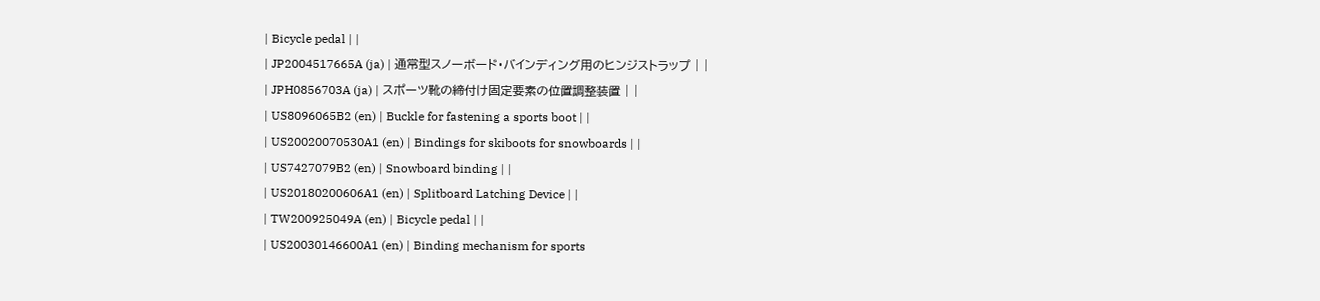| Bicycle pedal | |
| JP2004517665A (ja) | 通常型スノーボード・バインディング用のヒンジストラップ | |
| JPH0856703A (ja) | スポーツ靴の締付け固定要素の位置調整装置 | |
| US8096065B2 (en) | Buckle for fastening a sports boot | |
| US20020070530A1 (en) | Bindings for skiboots for snowboards | |
| US7427079B2 (en) | Snowboard binding | |
| US20180200606A1 (en) | Splitboard Latching Device | |
| TW200925049A (en) | Bicycle pedal | |
| US20030146600A1 (en) | Binding mechanism for sports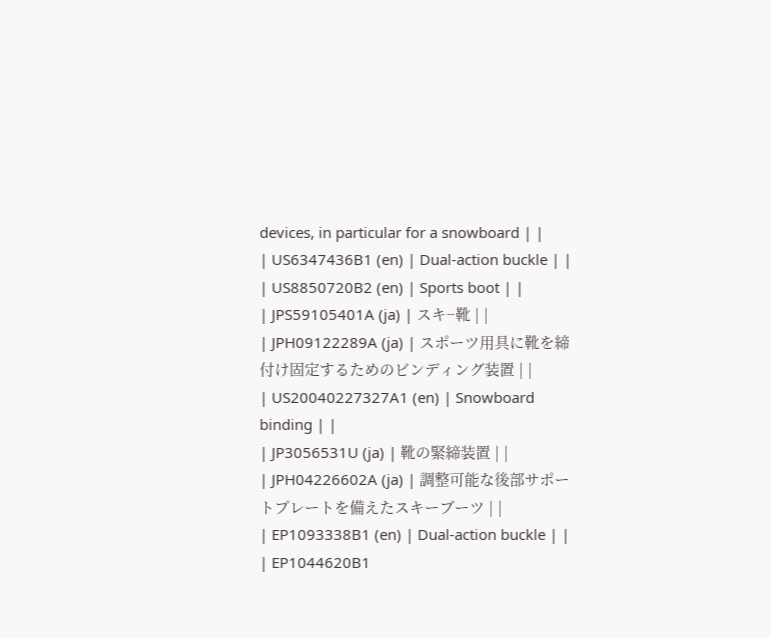devices, in particular for a snowboard | |
| US6347436B1 (en) | Dual-action buckle | |
| US8850720B2 (en) | Sports boot | |
| JPS59105401A (ja) | スキ−靴 | |
| JPH09122289A (ja) | スポーツ用具に靴を締付け固定するためのビンディング装置 | |
| US20040227327A1 (en) | Snowboard binding | |
| JP3056531U (ja) | 靴の緊締装置 | |
| JPH04226602A (ja) | 調整可能な後部サポートプレートを備えたスキーブーツ | |
| EP1093338B1 (en) | Dual-action buckle | |
| EP1044620B1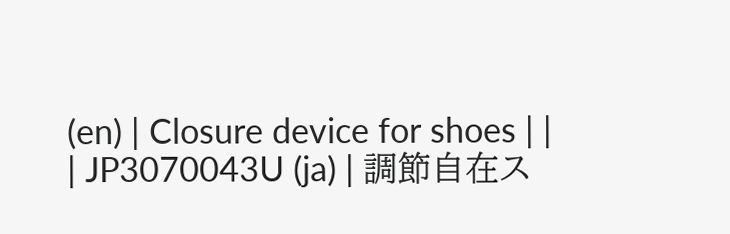(en) | Closure device for shoes | |
| JP3070043U (ja) | 調節自在ス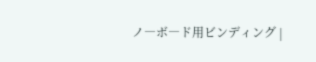ノ―ボ―ド用ビンディング |